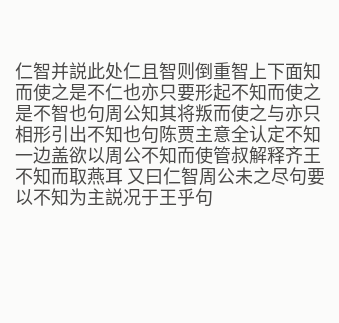仁智并説此处仁且智则倒重智上下面知而使之是不仁也亦只要形起不知而使之是不智也句周公知其将叛而使之与亦只相形引出不知也句陈贾主意全认定不知一边盖欲以周公不知而使管叔解释齐王不知而取燕耳 又曰仁智周公未之尽句要以不知为主説况于王乎句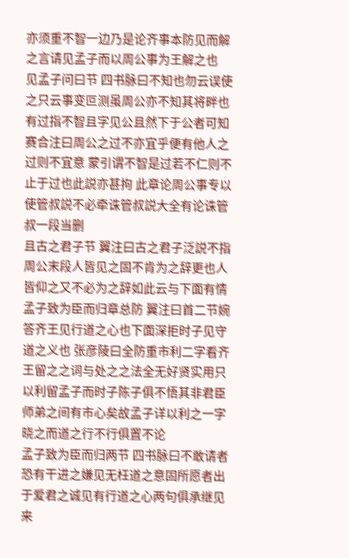亦须重不智一边乃是论齐事本防见而解之言请见孟子而以周公事为王解之也
见孟子问曰节 四书脉曰不知也勿云误使之只云事变叵测虽周公亦不知其将畔也有过指不智且字见公且然下于公者可知 赛合注曰周公之过不亦宜乎便有他人之过则不宜意 蒙引谓不智是过若不仁则不止于过也此説亦甚拘 此章论周公事专以使管叔説不必牵诛管叔説大全有论诛管叔一段当删
且古之君子节 翼注曰古之君子泛説不指周公末段人皆见之固不肯为之辞更也人皆仰之又不必为之辞如此云与下面有情
孟子致为臣而归章总防 翼注曰首二节婉答齐王见行道之心也下面深拒时子见守道之义也 张彦陵曰全防重市利二字看齐王留之之词与处之之法全无好贤实用只以利留孟子而时子陈子俱不悟其非君臣师弟之间有市心矣故孟子详以利之一字晓之而道之行不行俱置不论
孟子致为臣而归两节 四书脉曰不敢请者恐有干进之嫌见无枉道之意固所愿者出于爱君之诚见有行道之心两句俱承继见来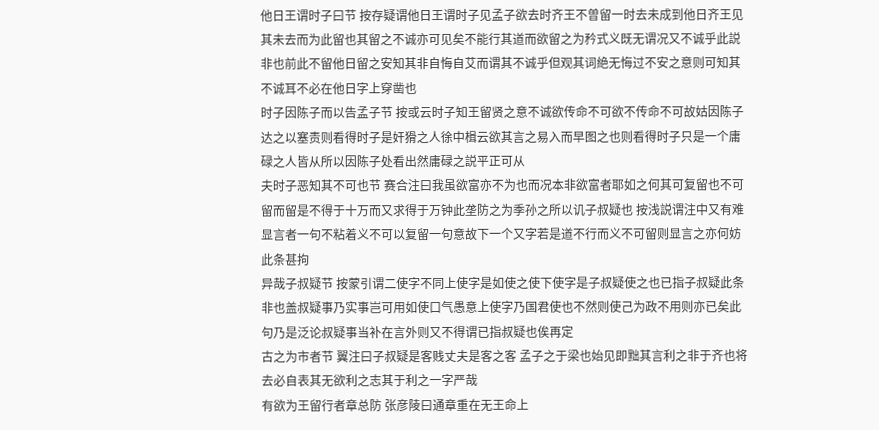他日王谓时子曰节 按存疑谓他日王谓时子见孟子欲去时齐王不曽留一时去未成到他日齐王见其未去而为此留也其留之不诚亦可见矣不能行其道而欲留之为矜式义既无谓况又不诚乎此説非也前此不留他日留之安知其非自悔自艾而谓其不诚乎但观其词絶无悔过不安之意则可知其不诚耳不必在他日字上穿凿也
时子因陈子而以告孟子节 按或云时子知王留贤之意不诚欲传命不可欲不传命不可故姑因陈子达之以塞责则看得时子是奸猾之人徐中楫云欲其言之易入而早图之也则看得时子只是一个庸碌之人皆从所以因陈子处看出然庸碌之説平正可从
夫时子恶知其不可也节 赛合注曰我虽欲富亦不为也而况本非欲富者耶如之何其可复留也不可留而留是不得于十万而又求得于万钟此垄防之为季孙之所以讥子叔疑也 按浅説谓注中又有难显言者一句不粘着义不可以复留一句意故下一个又字若是道不行而义不可留则显言之亦何妨此条甚拘
异哉子叔疑节 按蒙引谓二使字不同上使字是如使之使下使字是子叔疑使之也已指子叔疑此条非也盖叔疑事乃实事岂可用如使口气愚意上使字乃国君使也不然则使己为政不用则亦已矣此句乃是泛论叔疑事当补在言外则又不得谓已指叔疑也俟再定
古之为市者节 翼注曰子叔疑是客贱丈夫是客之客 孟子之于梁也始见即黜其言利之非于齐也将去必自表其无欲利之志其于利之一字严哉
有欲为王留行者章总防 张彦陵曰通章重在无王命上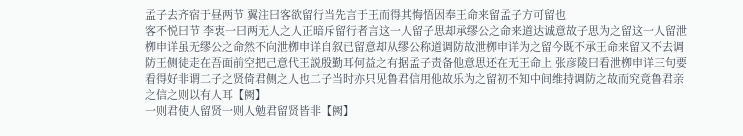孟子去齐宿于昼两节 翼注曰客欲留行当先言于王而得其悔悟因奉王命来留孟子方可留也
客不悦曰节 李衷一曰两无人之人正暗斥留行者言这一人留子思却承缪公之命来道达诚意故子思为之留这一人留泄栁申详虽无缪公之命然不向泄栁申详自叙已留意却从缪公称道调防故泄栁申详为之留今既不承王命来留又不去调防王侧徒走在吾面前空把己意代王説殷勤耳何益之有据孟子责备他意思还在无王命上 张彦陵曰看泄栁申详三句要看得好非谓二子之贤倚君侧之人也二子当时亦只见鲁君信用他故乐为之留初不知中间维持调防之故而究竟鲁君亲之信之则以有人耳【阙】
一则君使人留贤一则人勉君留贤皆非【阙】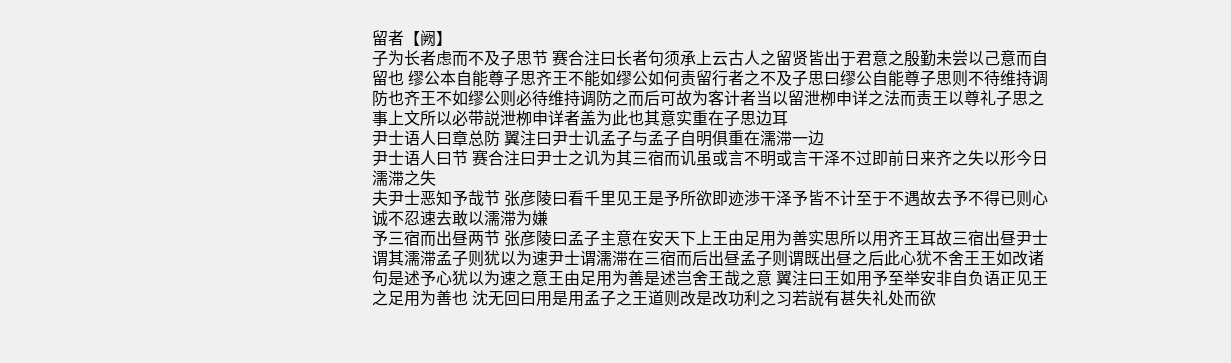留者【阙】
子为长者虑而不及子思节 赛合注曰长者句须承上云古人之留贤皆出于君意之殷勤未尝以己意而自留也 缪公本自能尊子思齐王不能如缪公如何责留行者之不及子思曰缪公自能尊子思则不待维持调防也齐王不如缪公则必待维持调防之而后可故为客计者当以留泄栁申详之法而责王以尊礼子思之事上文所以必带説泄栁申详者盖为此也其意实重在子思边耳
尹士语人曰章总防 翼注曰尹士讥孟子与孟子自明俱重在濡滞一边
尹士语人曰节 赛合注曰尹士之讥为其三宿而讥虽或言不明或言干泽不过即前日来齐之失以形今日濡滞之失
夫尹士恶知予哉节 张彦陵曰看千里见王是予所欲即迹渉干泽予皆不计至于不遇故去予不得已则心诚不忍速去敢以濡滞为嫌
予三宿而出昼两节 张彦陵曰孟子主意在安天下上王由足用为善实思所以用齐王耳故三宿出昼尹士谓其濡滞孟子则犹以为速尹士谓濡滞在三宿而后出昼孟子则谓既出昼之后此心犹不舍王王如改诸句是述予心犹以为速之意王由足用为善是述岂舍王哉之意 翼注曰王如用予至举安非自负语正见王之足用为善也 沈无回曰用是用孟子之王道则改是改功利之习若説有甚失礼处而欲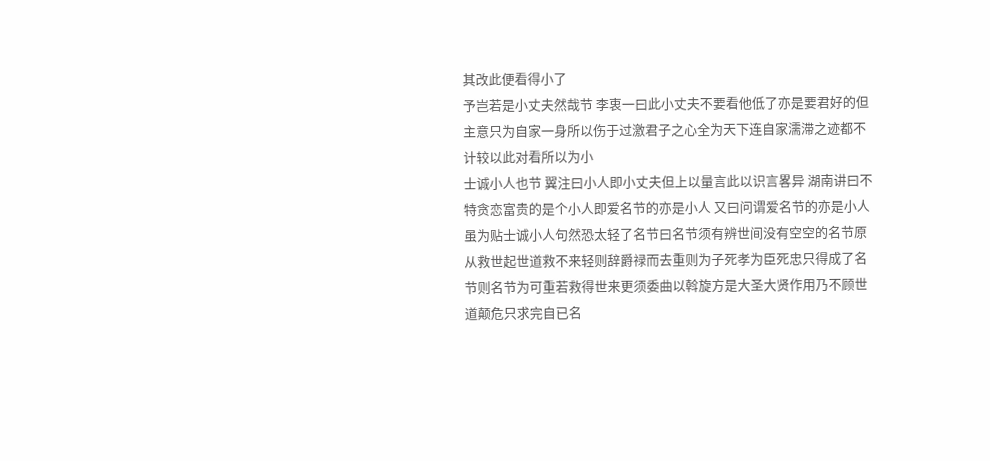其改此便看得小了
予岂若是小丈夫然哉节 李衷一曰此小丈夫不要看他低了亦是要君好的但主意只为自家一身所以伤于过激君子之心全为天下连自家濡滞之迹都不计较以此对看所以为小
士诚小人也节 翼注曰小人即小丈夫但上以量言此以识言畧异 湖南讲曰不特贪恋富贵的是个小人即爱名节的亦是小人 又曰问谓爱名节的亦是小人虽为贴士诚小人句然恐太轻了名节曰名节须有辨世间没有空空的名节原从救世起世道救不来轻则辞爵禄而去重则为子死孝为臣死忠只得成了名节则名节为可重若救得世来更须委曲以斡旋方是大圣大贤作用乃不顾世道颠危只求完自已名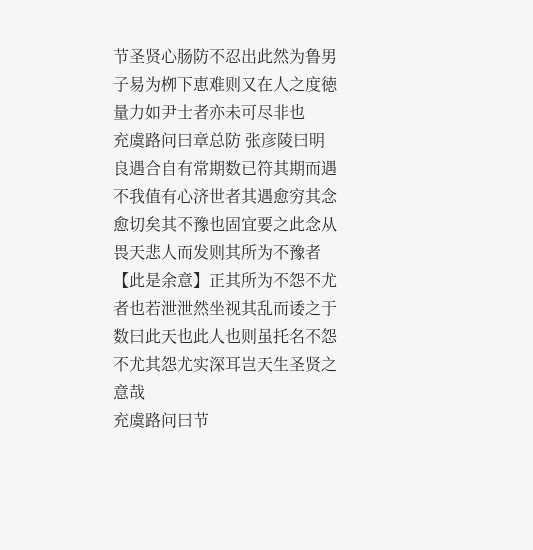节圣贤心肠防不忍出此然为鲁男子易为栁下恵难则又在人之度徳量力如尹士者亦未可尽非也
充虞路问曰章总防 张彦陵曰明良遇合自有常期数已符其期而遇不我值有心济世者其遇愈穷其念愈切矣其不豫也固宜要之此念从畏天悲人而发则其所为不豫者【此是余意】正其所为不怨不尤者也若泄泄然坐视其乱而诿之于数曰此天也此人也则虽托名不怨不尤其怨尤实深耳岂天生圣贤之意哉
充虞路问曰节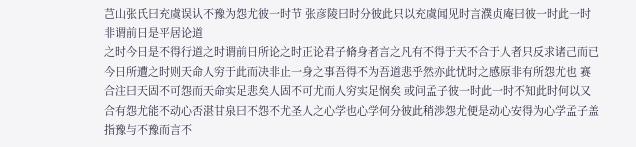芑山张氏曰充虞误认不豫为怨尤彼一时节 张彦陵曰时分彼此只以充虞闻见时言濮贞庵曰彼一时此一时非谓前日是平居论道
之时今日是不得行道之时谓前日所论之时正论君子脩身者言之凡有不得于天不合于人者只反求诸己而已今日所遭之时则天命人穷于此而决非止一身之事吾得不为吾道悲乎然亦此忧时之感原非有所怨尤也 赛合注曰天固不可怨而天命实足悲矣人固不可尤而人穷实足悯矣 或问孟子彼一时此一时不知此时何以又合有怨尤能不动心否湛甘泉曰不怨不尤圣人之心学也心学何分彼此稍渉怨尤便是动心安得为心学孟子盖指豫与不豫而言不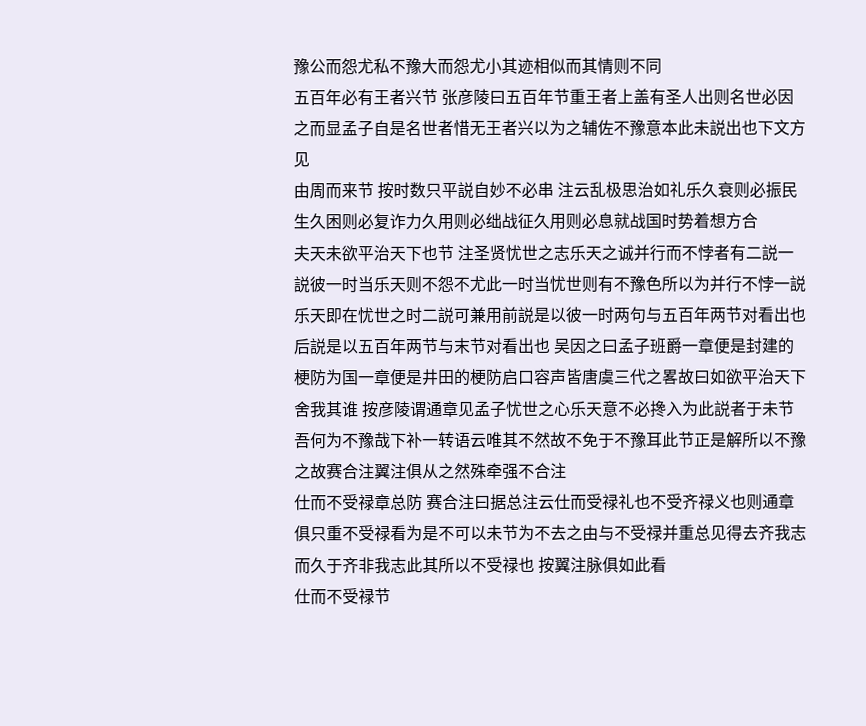豫公而怨尤私不豫大而怨尤小其迹相似而其情则不同
五百年必有王者兴节 张彦陵曰五百年节重王者上盖有圣人出则名世必因之而显孟子自是名世者惜无王者兴以为之辅佐不豫意本此未説出也下文方见
由周而来节 按时数只平説自妙不必串 注云乱极思治如礼乐久衰则必振民生久困则必复诈力久用则必绌战征久用则必息就战国时势着想方合
夫天未欲平治天下也节 注圣贤忧世之志乐天之诚并行而不悖者有二説一説彼一时当乐天则不怨不尤此一时当忧世则有不豫色所以为并行不悖一説乐天即在忧世之时二説可兼用前説是以彼一时两句与五百年两节对看出也后説是以五百年两节与末节对看出也 吴因之曰孟子班爵一章便是封建的梗防为国一章便是井田的梗防启口容声皆唐虞三代之畧故曰如欲平治天下舍我其谁 按彦陵谓通章见孟子忧世之心乐天意不必搀入为此説者于未节吾何为不豫哉下补一转语云唯其不然故不免于不豫耳此节正是解所以不豫之故赛合注翼注俱从之然殊牵强不合注
仕而不受禄章总防 赛合注曰据总注云仕而受禄礼也不受齐禄义也则通章俱只重不受禄看为是不可以未节为不去之由与不受禄并重总见得去齐我志而久于齐非我志此其所以不受禄也 按翼注脉俱如此看
仕而不受禄节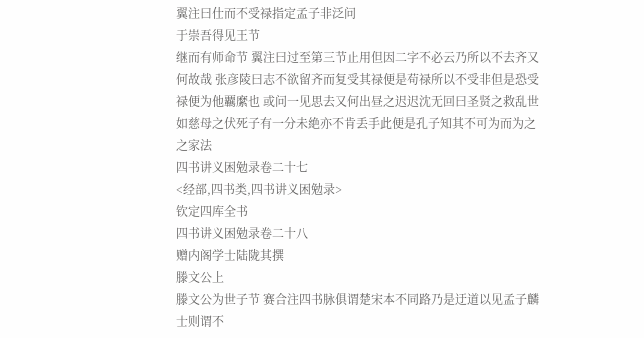翼注曰仕而不受禄指定孟子非泛问
于崇吾得见王节
继而有师命节 翼注曰过至第三节止用但因二字不必云乃所以不去齐又何故哉 张彦陵曰志不欲留齐而复受其禄便是苟禄所以不受非但是恐受禄便为他覊縻也 或问一见思去又何出昼之迟迟沈无回曰圣贤之救乱世如慈母之伏死子有一分未絶亦不肯丢手此便是孔子知其不可为而为之之家法
四书讲义困勉录卷二十七
<经部,四书类,四书讲义困勉录>
钦定四库全书
四书讲义困勉录卷二十八
赠内阁学士陆陇其撰
滕文公上
滕文公为世子节 赛合注四书脉俱谓楚宋本不同路乃是迂道以见孟子麟士则谓不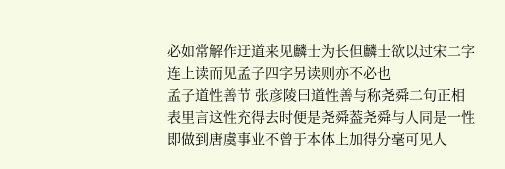必如常解作迂道来见麟士为长但麟士欲以过宋二字连上读而见孟子四字另读则亦不必也
孟子道性善节 张彦陵曰道性善与称尧舜二句正相表里言这性充得去时便是尧舜葢尧舜与人同是一性即做到唐虞事业不曾于本体上加得分毫可见人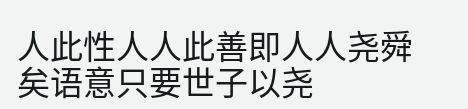人此性人人此善即人人尧舜矣语意只要世子以尧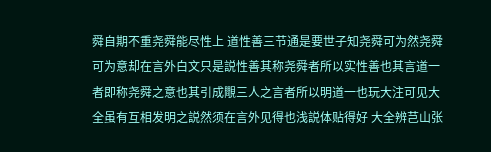舜自期不重尧舜能尽性上 道性善三节通是要世子知尧舜可为然尧舜可为意却在言外白文只是説性善其称尧舜者所以实性善也其言道一者即称尧舜之意也其引成覸三人之言者所以明道一也玩大注可见大全虽有互相发明之説然须在言外见得也浅説体贴得好 大全辨芑山张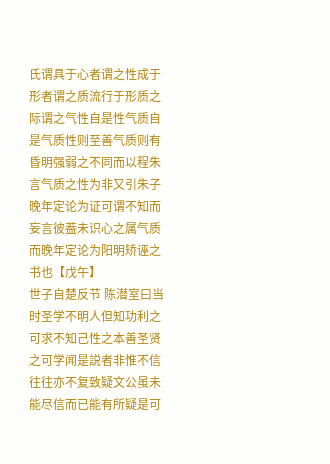氏谓具于心者谓之性成于形者谓之质流行于形质之际谓之气性自是性气质自是气质性则至善气质则有昏明强弱之不同而以程朱言气质之性为非又引朱子晚年定论为证可谓不知而妄言彼葢未识心之属气质而晚年定论为阳明矫诬之书也【戊午】
世子自楚反节 陈潜室曰当时圣学不明人但知功利之可求不知己性之本善圣贤之可学闻是説者非惟不信往往亦不复致疑文公虽未能尽信而已能有所疑是可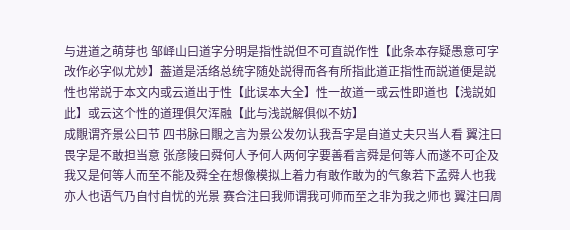与进道之萌芽也 邹峄山曰道字分明是指性説但不可直説作性【此条本存疑愚意可字改作必字似尤妙】葢道是活络总统字随处説得而各有所指此道正指性而説道便是説性也常説于本文内或云道出于性【此误本大全】性一故道一或云性即道也【浅説如此】或云这个性的道理俱欠浑融【此与浅説解俱似不妨】
成覸谓齐景公曰节 四书脉曰覸之言为景公发勿认我吾字是自道丈夫只当人看 翼注曰畏字是不敢担当意 张彦陵曰舜何人予何人两何字要善看言舜是何等人而遂不可企及我又是何等人而至不能及舜全在想像模拟上着力有敢作敢为的气象若下孟舜人也我亦人也语气乃自忖自忧的光景 赛合注曰我师谓我可师而至之非为我之师也 翼注曰周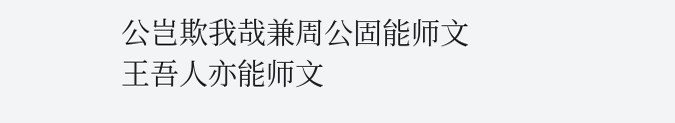公岂欺我哉兼周公固能师文王吾人亦能师文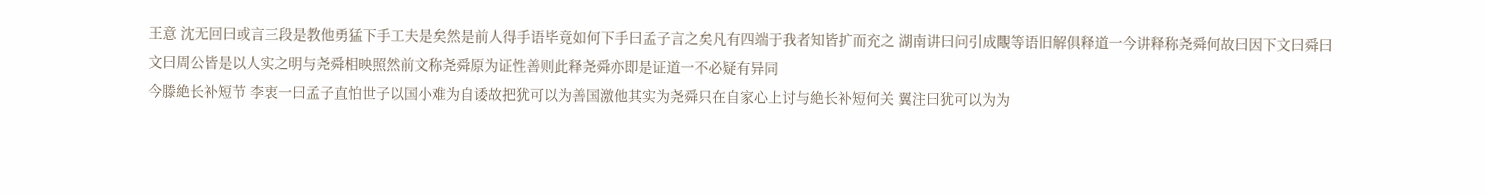王意 沈无回曰或言三段是教他勇猛下手工夫是矣然是前人得手语毕竟如何下手曰孟子言之矣凡有四端于我者知皆扩而充之 湖南讲曰问引成覸等语旧解俱释道一今讲释称尧舜何故曰因下文曰舜曰文曰周公皆是以人实之明与尧舜相映照然前文称尧舜原为证性善则此释尧舜亦即是证道一不必疑有异同
今滕絶长补短节 李衷一曰孟子直怕世子以国小难为自诿故把犹可以为善国激他其实为尧舜只在自家心上讨与絶长补短何关 翼注曰犹可以为为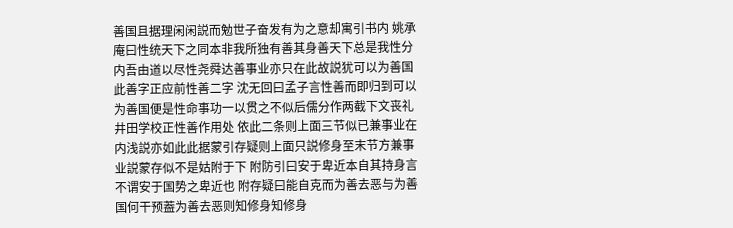善国且据理闲闲説而勉世子奋发有为之意却寓引书内 姚承庵曰性统天下之同本非我所独有善其身善天下总是我性分内吾由道以尽性尧舜达善事业亦只在此故説犹可以为善国此善字正应前性善二字 沈无回曰孟子言性善而即归到可以为善国便是性命事功一以贯之不似后儒分作两截下文丧礼井田学校正性善作用处 依此二条则上面三节似已兼事业在内浅説亦如此此据蒙引存疑则上面只説修身至末节方兼事业説蒙存似不是姑附于下 附防引曰安于卑近本自其持身言不谓安于国势之卑近也 附存疑曰能自克而为善去恶与为善国何干预葢为善去恶则知修身知修身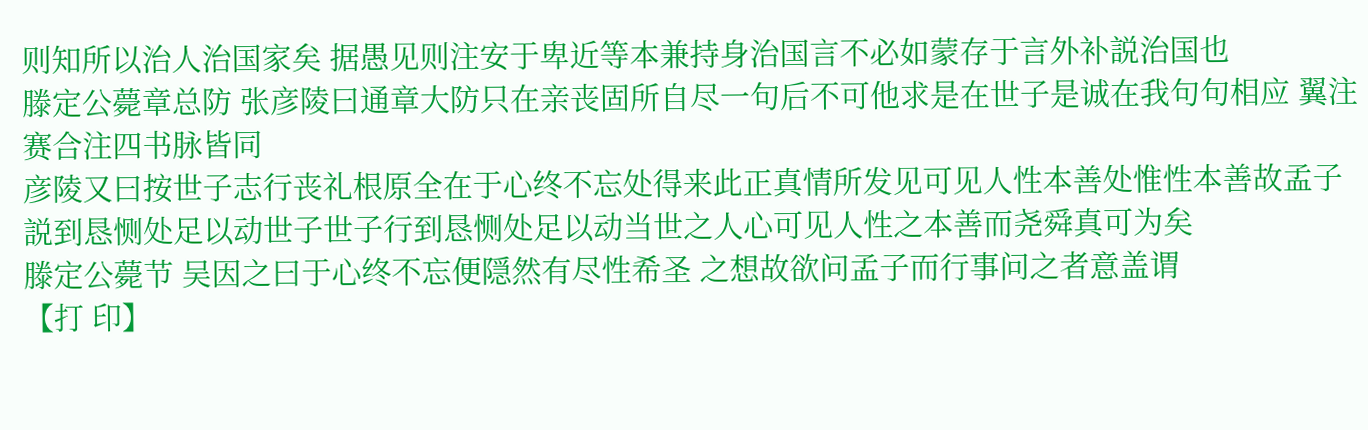则知所以治人治国家矣 据愚见则注安于卑近等本兼持身治国言不必如蒙存于言外补説治国也
滕定公薨章总防 张彦陵曰通章大防只在亲丧固所自尽一句后不可他求是在世子是诚在我句句相应 翼注赛合注四书脉皆同
彦陵又曰按世子志行丧礼根原全在于心终不忘处得来此正真情所发见可见人性本善处惟性本善故孟子説到恳恻处足以动世子世子行到恳恻处足以动当世之人心可见人性之本善而尧舜真可为矣
滕定公薨节 吴因之曰于心终不忘便隠然有尽性希圣 之想故欲问孟子而行事问之者意盖谓
【打 印】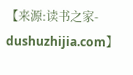【来源:读书之家-dushuzhijia.com】